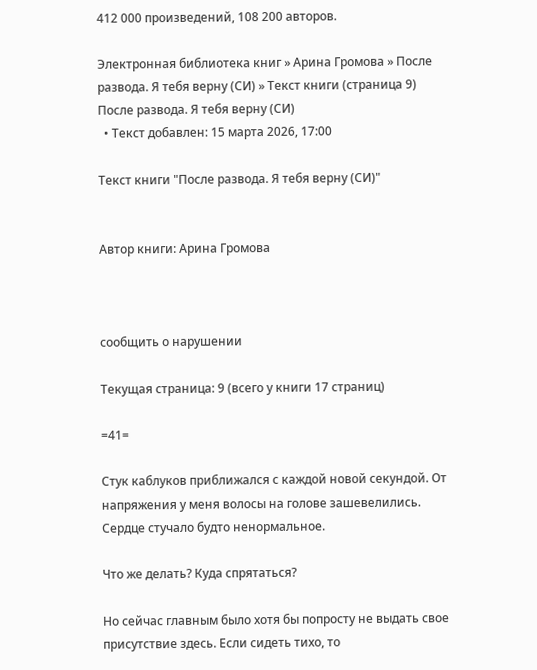412 000 произведений, 108 200 авторов.

Электронная библиотека книг » Арина Громова » После развода. Я тебя верну (СИ) » Текст книги (страница 9)
После развода. Я тебя верну (СИ)
  • Текст добавлен: 15 марта 2026, 17:00

Текст книги "После развода. Я тебя верну (СИ)"


Автор книги: Арина Громова



сообщить о нарушении

Текущая страница: 9 (всего у книги 17 страниц)

=41=

Стук каблуков приближался с каждой новой секундой. От напряжения у меня волосы на голове зашевелились. Сердце стучало будто ненормальное.

Что же делать? Куда спрятаться?

Но сейчас главным было хотя бы попросту не выдать свое присутствие здесь. Если сидеть тихо, то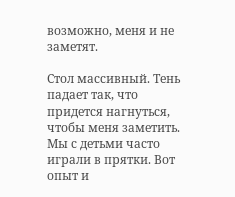возможно, меня и не заметят.

Стол массивный. Тень падает так, что придется нагнуться, чтобы меня заметить. Мы с детьми часто играли в прятки. Вот опыт и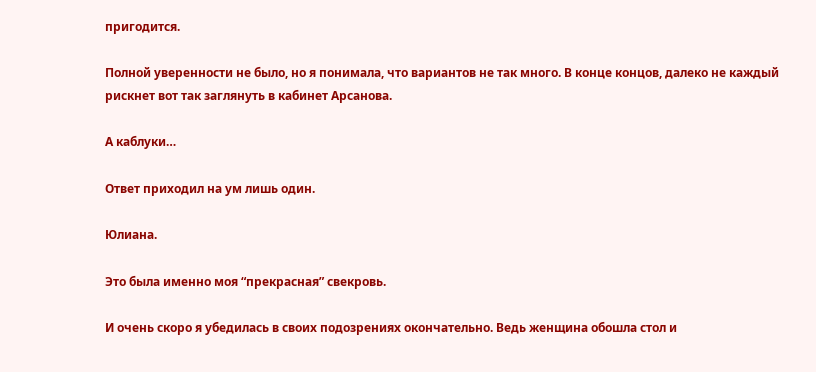пригодится.

Полной уверенности не было, но я понимала, что вариантов не так много. В конце концов, далеко не каждый рискнет вот так заглянуть в кабинет Арсанова.

А каблуки…

Ответ приходил на ум лишь один.

Юлиана.

Это была именно моя “прекрасная” свекровь.

И очень скоро я убедилась в своих подозрениях окончательно. Ведь женщина обошла стол и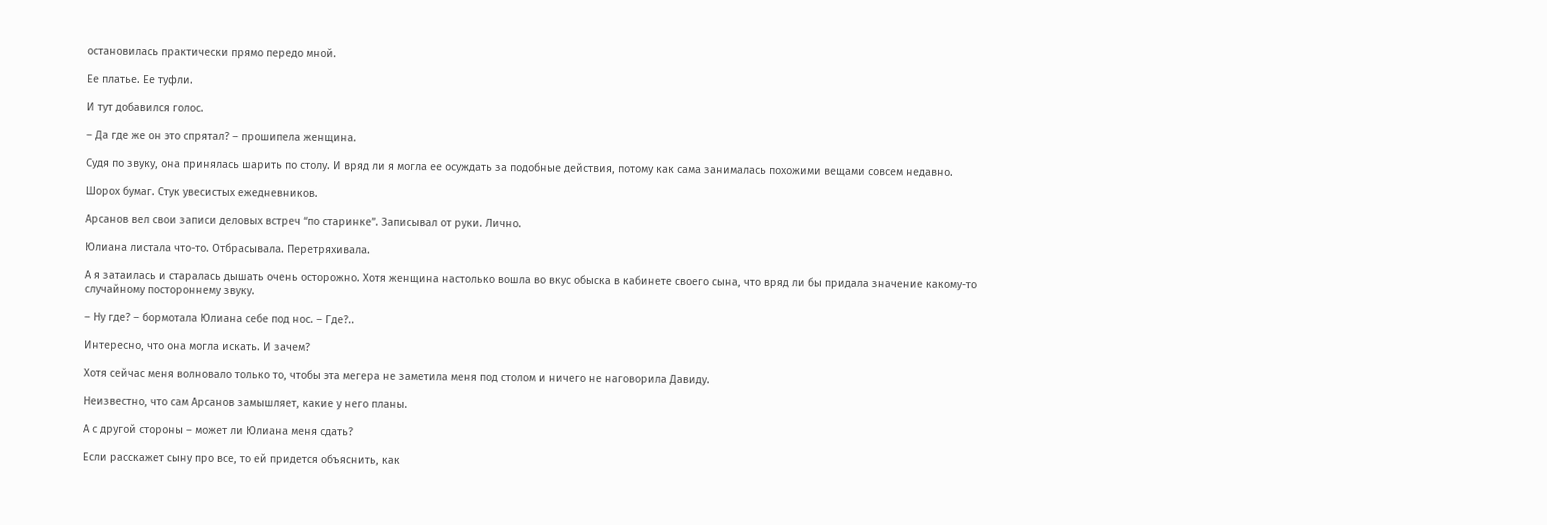остановилась практически прямо передо мной.

Ее платье. Ее туфли.

И тут добавился голос.

– Да где же он это спрятал? – прошипела женщина.

Судя по звуку, она принялась шарить по столу. И вряд ли я могла ее осуждать за подобные действия, потому как сама занималась похожими вещами совсем недавно.

Шорох бумаг. Стук увесистых ежедневников.

Арсанов вел свои записи деловых встреч “по старинке”. Записывал от руки. Лично.

Юлиана листала что-то. Отбрасывала. Перетряхивала.

А я затаилась и старалась дышать очень осторожно. Хотя женщина настолько вошла во вкус обыска в кабинете своего сына, что вряд ли бы придала значение какому-то случайному постороннему звуку.

– Ну где? – бормотала Юлиана себе под нос. – Где?..

Интересно, что она могла искать. И зачем?

Хотя сейчас меня волновало только то, чтобы эта мегера не заметила меня под столом и ничего не наговорила Давиду.

Неизвестно, что сам Арсанов замышляет, какие у него планы.

А с другой стороны – может ли Юлиана меня сдать?

Если расскажет сыну про все, то ей придется объяснить, как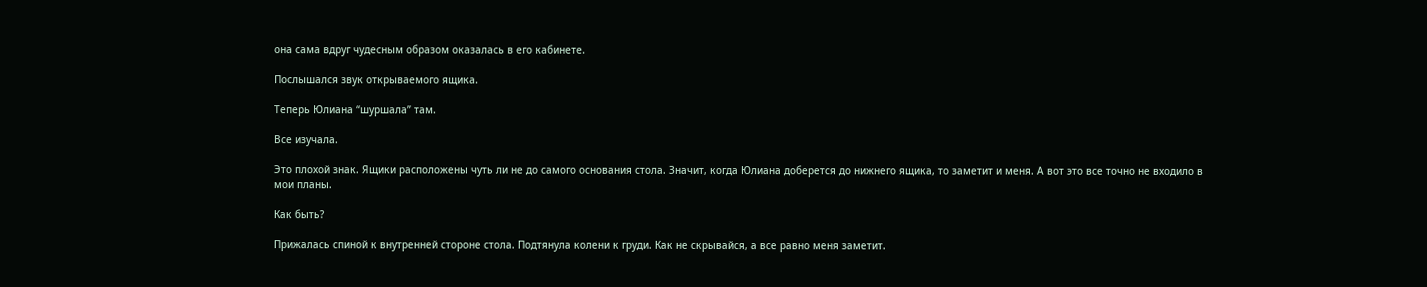она сама вдруг чудесным образом оказалась в его кабинете.

Послышался звук открываемого ящика.

Теперь Юлиана “шуршала” там.

Все изучала.

Это плохой знак. Ящики расположены чуть ли не до самого основания стола. Значит, когда Юлиана доберется до нижнего ящика, то заметит и меня. А вот это все точно не входило в мои планы.

Как быть?

Прижалась спиной к внутренней стороне стола. Подтянула колени к груди. Как не скрывайся, а все равно меня заметит.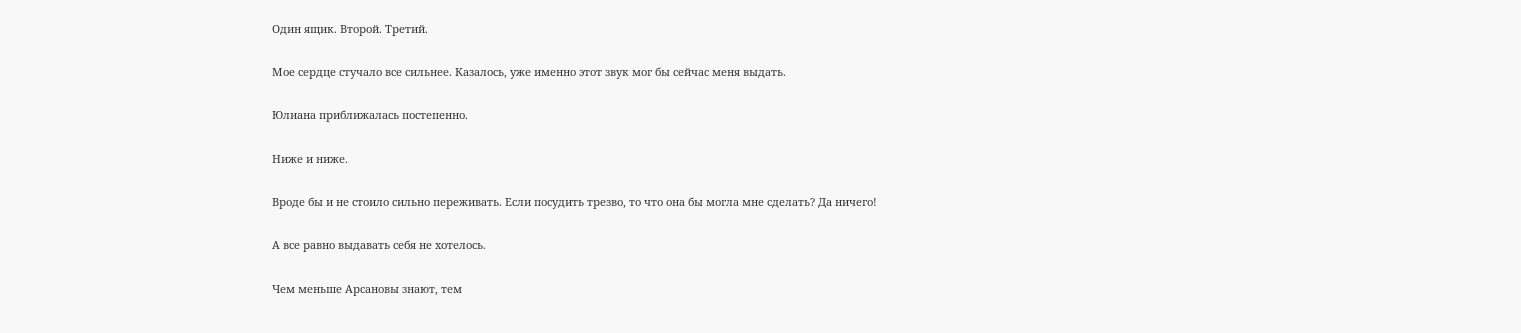Один ящик. Второй. Третий.

Мое сердце стучало все сильнее. Казалось, уже именно этот звук мог бы сейчас меня выдать.

Юлиана приближалась постепенно.

Ниже и ниже.

Вроде бы и не стоило сильно переживать. Если посудить трезво, то что она бы могла мне сделать? Да ничего!

А все равно выдавать себя не хотелось.

Чем меньше Арсановы знают, тем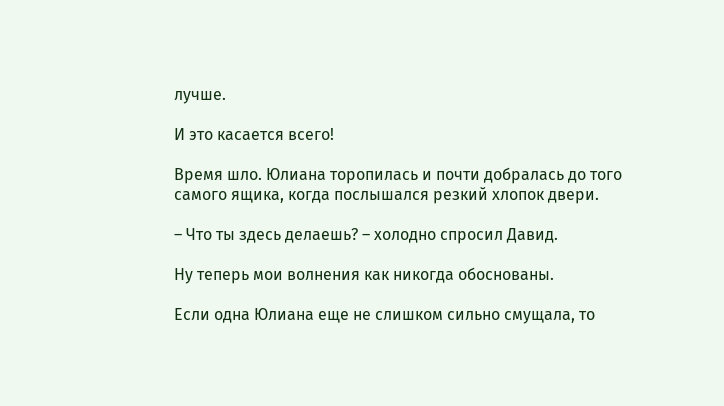лучше.

И это касается всего!

Время шло. Юлиана торопилась и почти добралась до того самого ящика, когда послышался резкий хлопок двери.

– Что ты здесь делаешь? – холодно спросил Давид.

Ну теперь мои волнения как никогда обоснованы.

Если одна Юлиана еще не слишком сильно смущала, то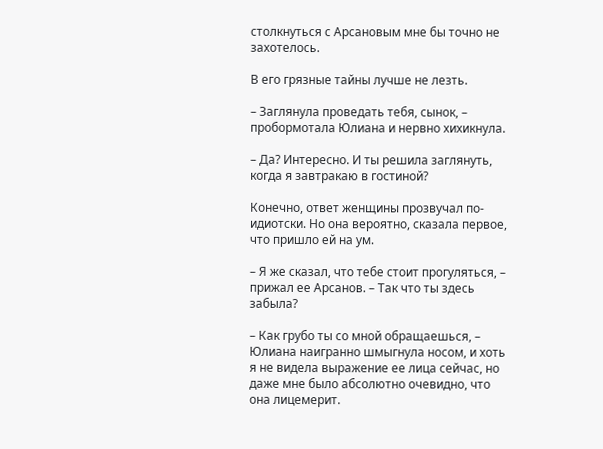столкнуться с Арсановым мне бы точно не захотелось.

В его грязные тайны лучше не лезть.

– Заглянула проведать тебя, сынок, – пробормотала Юлиана и нервно хихикнула.

– Да? Интересно. И ты решила заглянуть, когда я завтракаю в гостиной?

Конечно, ответ женщины прозвучал по-идиотски. Но она вероятно, сказала первое, что пришло ей на ум.

– Я же сказал, что тебе стоит прогуляться, – прижал ее Арсанов. – Так что ты здесь забыла?

– Как грубо ты со мной обращаешься, – Юлиана наигранно шмыгнула носом, и хоть я не видела выражение ее лица сейчас, но даже мне было абсолютно очевидно, что она лицемерит.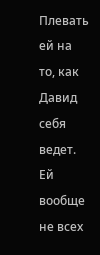Плевать ей на то, как Давид себя ведет. Ей вообще не всех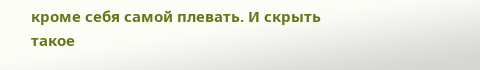кроме себя самой плевать. И скрыть такое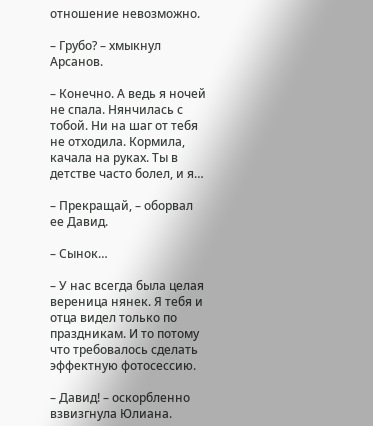отношение невозможно.

– Грубо? – хмыкнул Арсанов.

– Конечно. А ведь я ночей не спала. Нянчилась с тобой. Ни на шаг от тебя не отходила. Кормила, качала на руках. Ты в детстве часто болел, и я…

– Прекращай, – оборвал ее Давид.

– Сынок…

– У нас всегда была целая вереница нянек. Я тебя и отца видел только по праздникам. И то потому что требовалось сделать эффектную фотосессию.

– Давид! – оскорбленно взвизгнула Юлиана.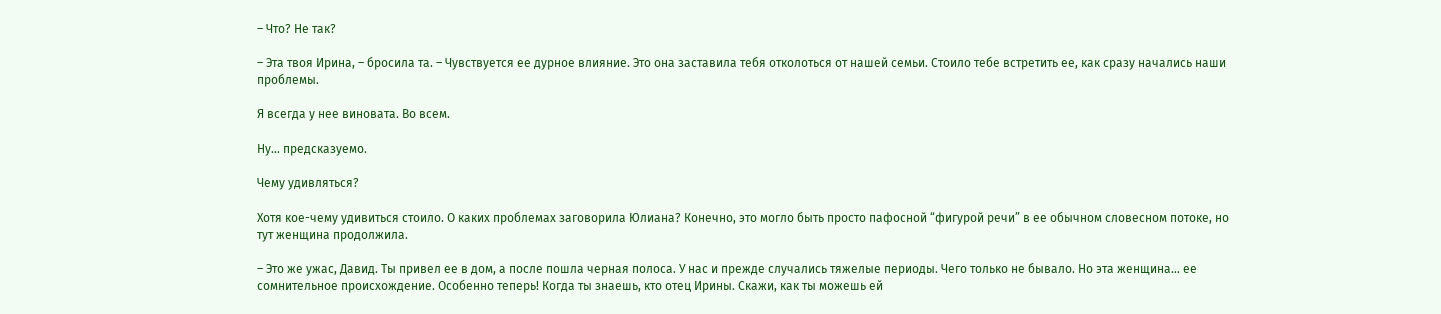– Что? Не так?

– Эта твоя Ирина, – бросила та. – Чувствуется ее дурное влияние. Это она заставила тебя отколоться от нашей семьи. Стоило тебе встретить ее, как сразу начались наши проблемы.

Я всегда у нее виновата. Во всем.

Ну… предсказуемо.

Чему удивляться?

Хотя кое-чему удивиться стоило. О каких проблемах заговорила Юлиана? Конечно, это могло быть просто пафосной “фигурой речи” в ее обычном словесном потоке, но тут женщина продолжила.

– Это же ужас, Давид. Ты привел ее в дом, а после пошла черная полоса. У нас и прежде случались тяжелые периоды. Чего только не бывало. Но эта женщина… ее сомнительное происхождение. Особенно теперь! Когда ты знаешь, кто отец Ирины. Скажи, как ты можешь ей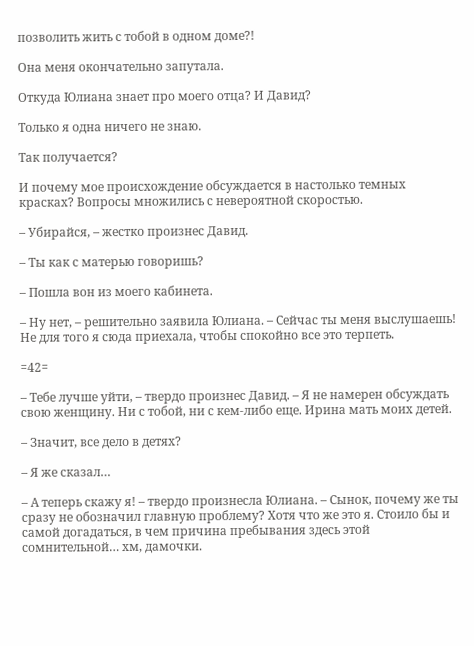позволить жить с тобой в одном доме?!

Она меня окончательно запутала.

Откуда Юлиана знает про моего отца? И Давид?

Только я одна ничего не знаю.

Так получается?

И почему мое происхождение обсуждается в настолько темных красках? Вопросы множились с невероятной скоростью.

– Убирайся, – жестко произнес Давид.

– Ты как с матерью говоришь?

– Пошла вон из моего кабинета.

– Ну нет, – решительно заявила Юлиана. – Сейчас ты меня выслушаешь! Не для того я сюда приехала, чтобы спокойно все это терпеть.

=42=

– Тебе лучше уйти, – твердо произнес Давид. – Я не намерен обсуждать свою женщину. Ни с тобой, ни с кем-либо еще. Ирина мать моих детей.

– Значит, все дело в детях?

– Я же сказал…

– А теперь скажу я! – твердо произнесла Юлиана. – Сынок, почему же ты сразу не обозначил главную проблему? Хотя что же это я. Стоило бы и самой догадаться, в чем причина пребывания здесь этой сомнительной… хм, дамочки.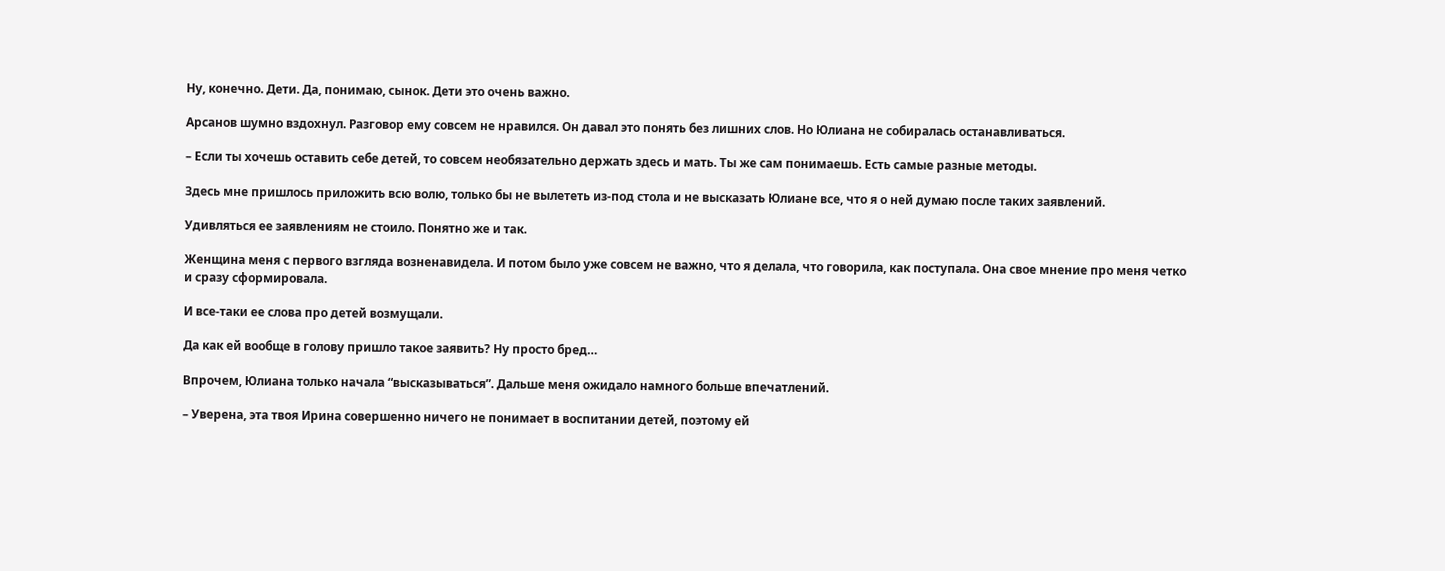Ну, конечно. Дети. Да, понимаю, сынок. Дети это очень важно.

Арсанов шумно вздохнул. Разговор ему совсем не нравился. Он давал это понять без лишних слов. Но Юлиана не собиралась останавливаться.

– Если ты хочешь оставить себе детей, то совсем необязательно держать здесь и мать. Ты же сам понимаешь. Есть самые разные методы.

Здесь мне пришлось приложить всю волю, только бы не вылететь из-под стола и не высказать Юлиане все, что я о ней думаю после таких заявлений.

Удивляться ее заявлениям не стоило. Понятно же и так.

Женщина меня с первого взгляда возненавидела. И потом было уже совсем не важно, что я делала, что говорила, как поступала. Она свое мнение про меня четко и сразу сформировала.

И все-таки ее слова про детей возмущали.

Да как ей вообще в голову пришло такое заявить? Ну просто бред…

Впрочем, Юлиана только начала “высказываться”. Дальше меня ожидало намного больше впечатлений.

– Уверена, эта твоя Ирина совершенно ничего не понимает в воспитании детей, поэтому ей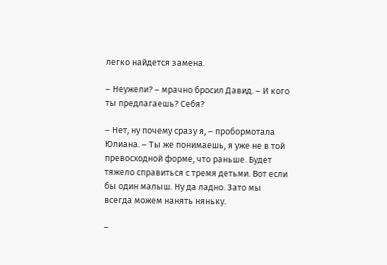легко найдется замена.

– Неужели? – мрачно бросил Давид. – И кого ты предлагаешь? Себя?

– Нет, ну почему сразу я, – пробормотала Юлиана. – Ты же понимаешь, я уже не в той превосходной форме, что раньше. Будет тяжело справиться с тремя детьми. Вот если бы один малыш. Ну да ладно. Зато мы всегда можем нанять няньку.

–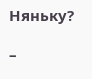Няньку?

–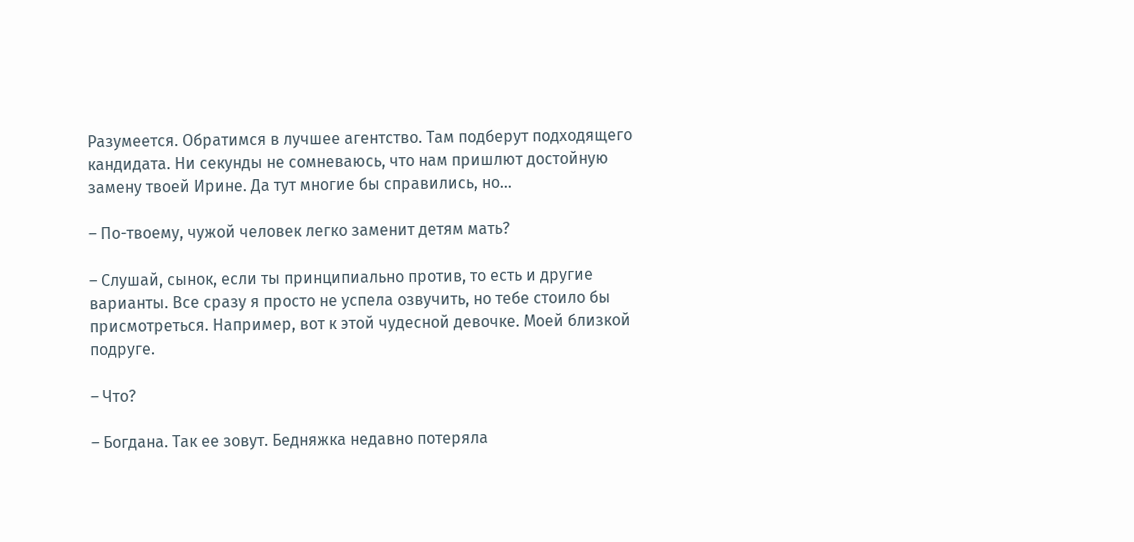Разумеется. Обратимся в лучшее агентство. Там подберут подходящего кандидата. Ни секунды не сомневаюсь, что нам пришлют достойную замену твоей Ирине. Да тут многие бы справились, но…

– По-твоему, чужой человек легко заменит детям мать?

– Слушай, сынок, если ты принципиально против, то есть и другие варианты. Все сразу я просто не успела озвучить, но тебе стоило бы присмотреться. Например, вот к этой чудесной девочке. Моей близкой подруге.

– Что?

– Богдана. Так ее зовут. Бедняжка недавно потеряла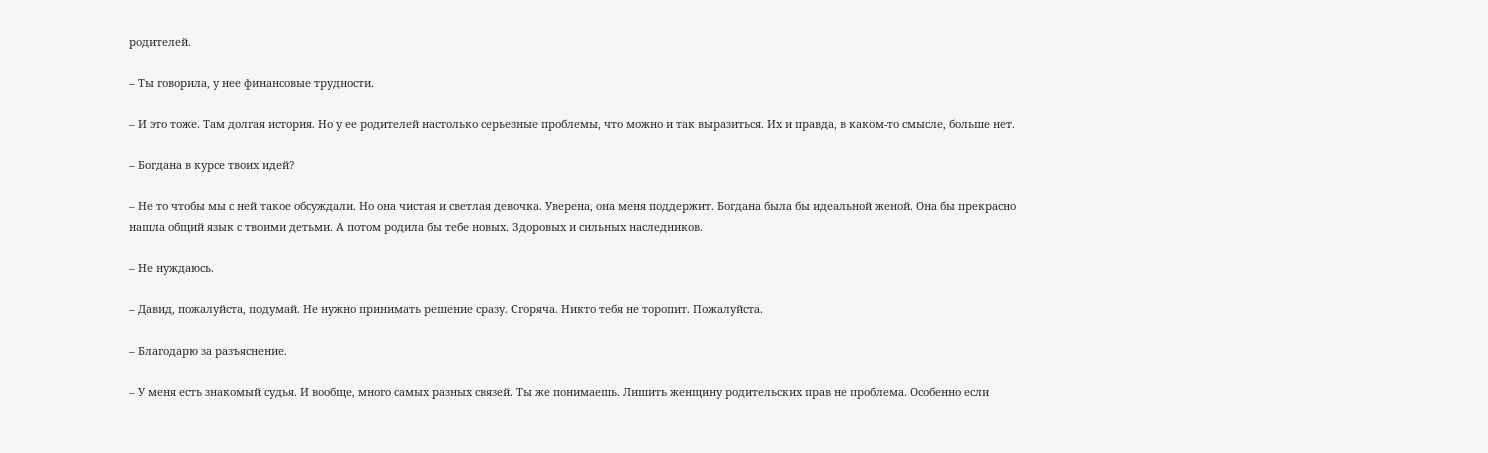родителей.

– Ты говорила, у нее финансовые трудности.

– И это тоже. Там долгая история. Но у ее родителей настолько серьезные проблемы, что можно и так выразиться. Их и правда, в каком-то смысле, больше нет.

– Богдана в курсе твоих идей?

– Не то чтобы мы с ней такое обсуждали. Но она чистая и светлая девочка. Уверена, она меня поддержит. Богдана была бы идеальной женой. Она бы прекрасно нашла общий язык с твоими детьми. А потом родила бы тебе новых. Здоровых и сильных наследников.

– Не нуждаюсь.

– Давид, пожалуйста, подумай. Не нужно принимать решение сразу. Сгоряча. Никто тебя не торопит. Пожалуйста.

– Благодарю за разъяснение.

– У меня есть знакомый судья. И вообще, много самых разных связей. Ты же понимаешь. Лишить женщину родительских прав не проблема. Особенно если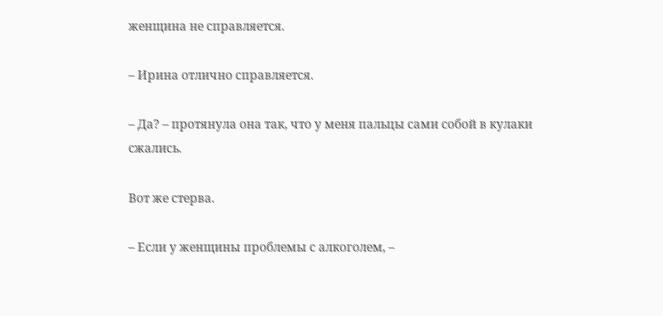женщина не справляется.

– Ирина отлично справляется.

– Да? – протянула она так, что у меня пальцы сами собой в кулаки сжались.

Вот же стерва.

– Если у женщины проблемы с алкоголем, –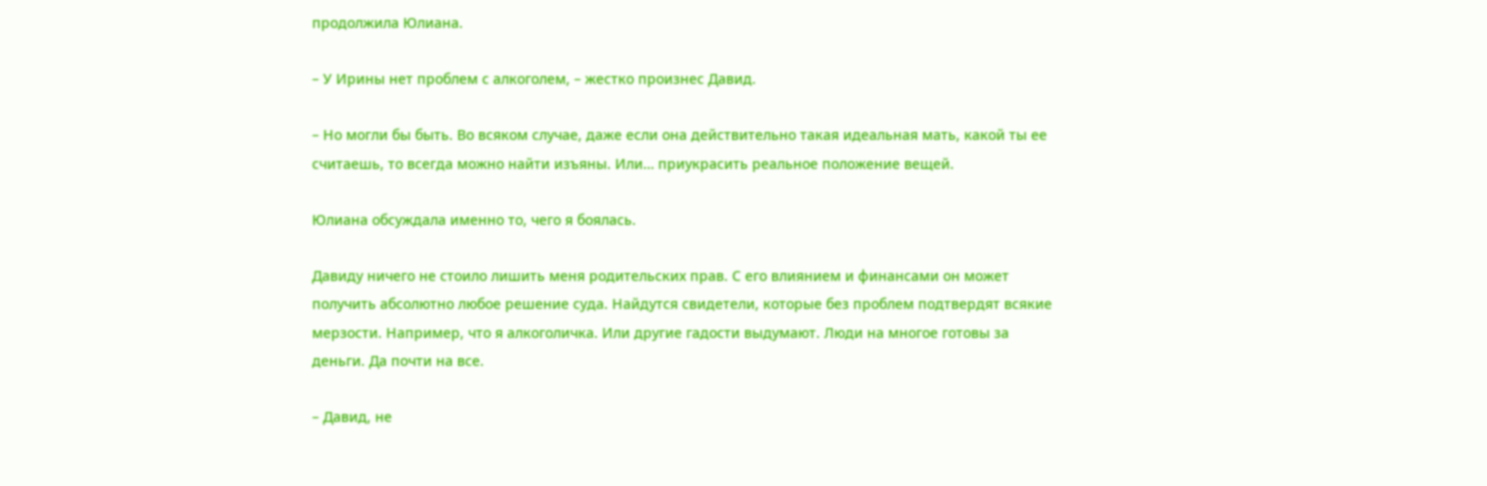продолжила Юлиана.

– У Ирины нет проблем с алкоголем, – жестко произнес Давид.

– Но могли бы быть. Во всяком случае, даже если она действительно такая идеальная мать, какой ты ее считаешь, то всегда можно найти изъяны. Или… приукрасить реальное положение вещей.

Юлиана обсуждала именно то, чего я боялась.

Давиду ничего не стоило лишить меня родительских прав. С его влиянием и финансами он может получить абсолютно любое решение суда. Найдутся свидетели, которые без проблем подтвердят всякие мерзости. Например, что я алкоголичка. Или другие гадости выдумают. Люди на многое готовы за деньги. Да почти на все.

– Давид, не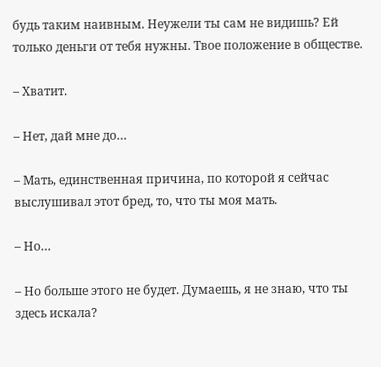будь таким наивным. Неужели ты сам не видишь? Ей только деньги от тебя нужны. Твое положение в обществе.

– Хватит.

– Нет, дай мне до…

– Мать, единственная причина, по которой я сейчас выслушивал этот бред, то, что ты моя мать.

– Но…

– Но больше этого не будет. Думаешь, я не знаю, что ты здесь искала?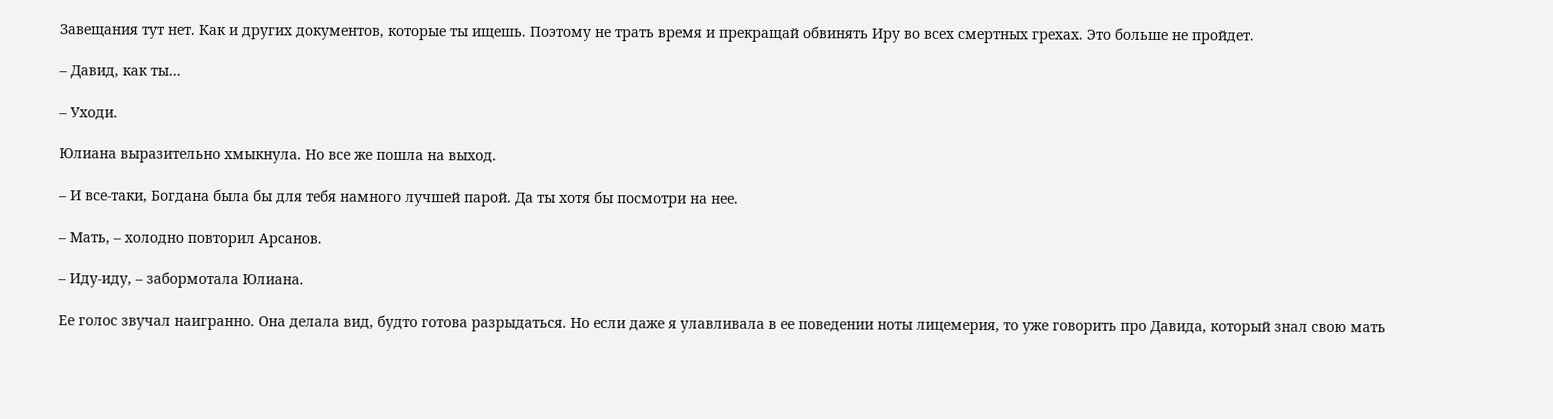Завещания тут нет. Как и других документов, которые ты ищешь. Поэтому не трать время и прекращай обвинять Иру во всех смертных грехах. Это больше не пройдет.

– Давид, как ты…

– Уходи.

Юлиана выразительно хмыкнула. Но все же пошла на выход.

– И все-таки, Богдана была бы для тебя намного лучшей парой. Да ты хотя бы посмотри на нее.

– Мать, – холодно повторил Арсанов.

– Иду-иду, – забормотала Юлиана.

Ее голос звучал наигранно. Она делала вид, будто готова разрыдаться. Но если даже я улавливала в ее поведении ноты лицемерия, то уже говорить про Давида, который знал свою мать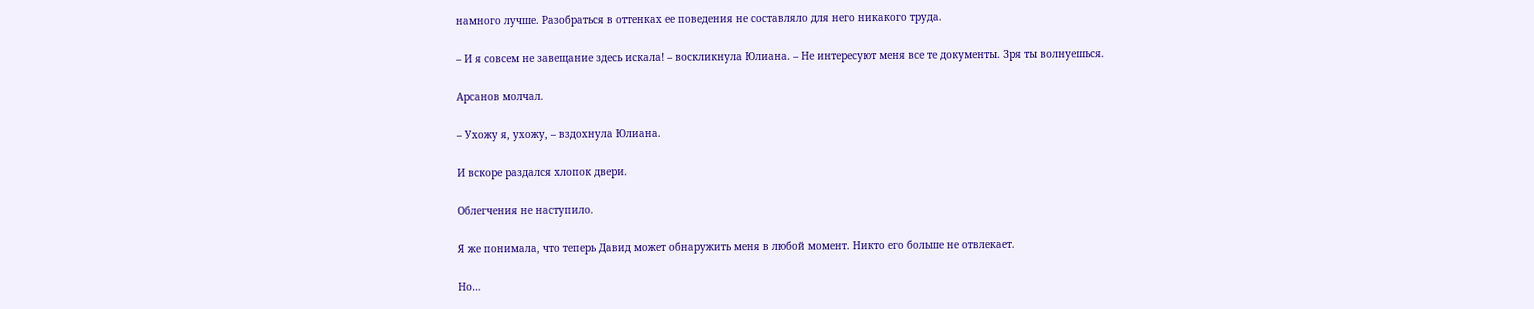намного лучше. Разобраться в оттенках ее поведения не составляло для него никакого труда.

– И я совсем не завещание здесь искала! – воскликнула Юлиана. – Не интересуют меня все те документы. Зря ты волнуешься.

Арсанов молчал.

– Ухожу я, ухожу, – вздохнула Юлиана.

И вскоре раздался хлопок двери.

Облегчения не наступило.

Я же понимала, что теперь Давид может обнаружить меня в любой момент. Никто его больше не отвлекает.

Но…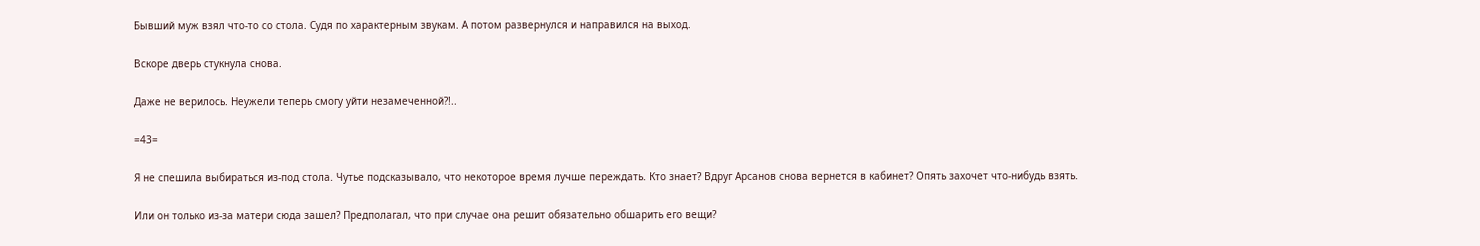Бывший муж взял что-то со стола. Судя по характерным звукам. А потом развернулся и направился на выход.

Вскоре дверь стукнула снова.

Даже не верилось. Неужели теперь смогу уйти незамеченной?!..

=43=

Я не спешила выбираться из-под стола. Чутье подсказывало, что некоторое время лучше переждать. Кто знает? Вдруг Арсанов снова вернется в кабинет? Опять захочет что-нибудь взять.

Или он только из-за матери сюда зашел? Предполагал, что при случае она решит обязательно обшарить его вещи?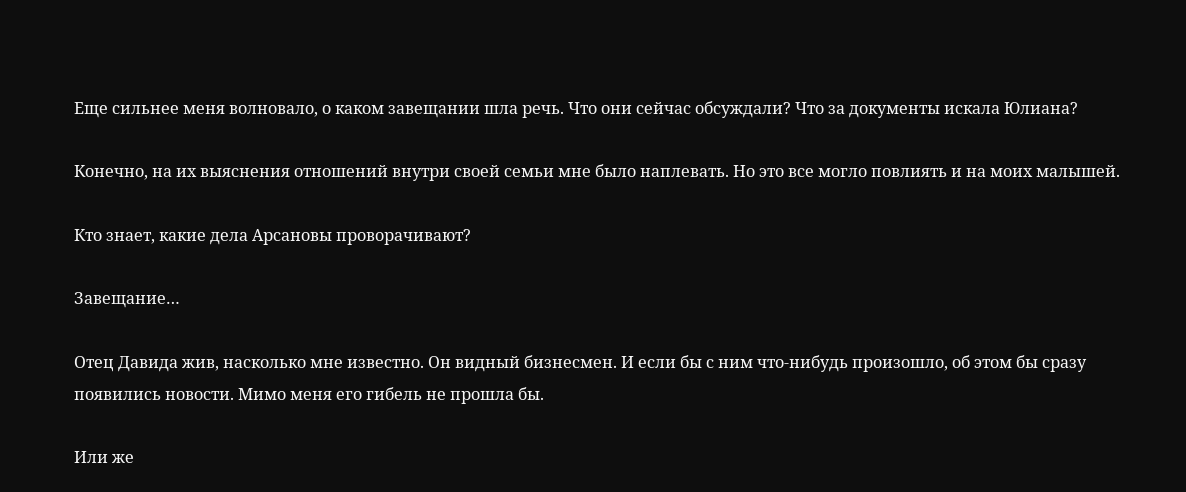Еще сильнее меня волновало, о каком завещании шла речь. Что они сейчас обсуждали? Что за документы искала Юлиана?

Конечно, на их выяснения отношений внутри своей семьи мне было наплевать. Но это все могло повлиять и на моих малышей.

Кто знает, какие дела Арсановы проворачивают?

Завещание…

Отец Давида жив, насколько мне известно. Он видный бизнесмен. И если бы с ним что-нибудь произошло, об этом бы сразу появились новости. Мимо меня его гибель не прошла бы.

Или же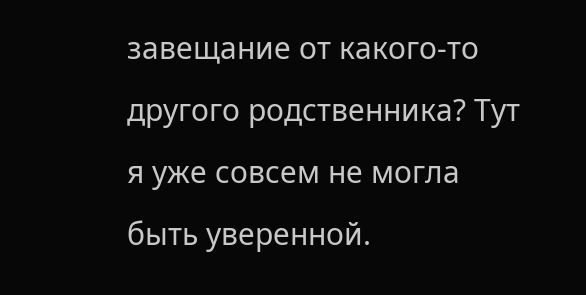завещание от какого-то другого родственника? Тут я уже совсем не могла быть уверенной.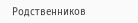Родственников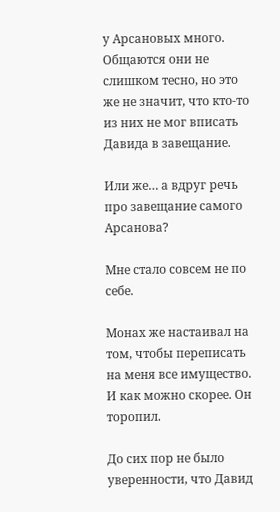у Арсановых много. Общаются они не слишком тесно, но это же не значит, что кто-то из них не мог вписать Давида в завещание.

Или же… а вдруг речь про завещание самого Арсанова?

Мне стало совсем не по себе.

Монах же настаивал на том, чтобы переписать на меня все имущество. И как можно скорее. Он торопил.

До сих пор не было уверенности, что Давид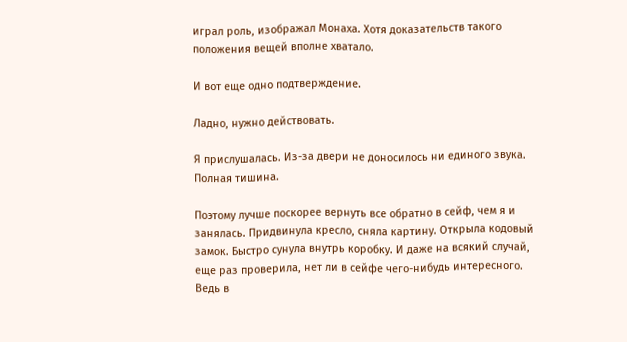играл роль, изображал Монаха. Хотя доказательств такого положения вещей вполне хватало.

И вот еще одно подтверждение.

Ладно, нужно действовать.

Я прислушалась. Из-за двери не доносилось ни единого звука. Полная тишина.

Поэтому лучше поскорее вернуть все обратно в сейф, чем я и занялась. Придвинула кресло, сняла картину. Открыла кодовый замок. Быстро сунула внутрь коробку. И даже на всякий случай, еще раз проверила, нет ли в сейфе чего-нибудь интересного. Ведь в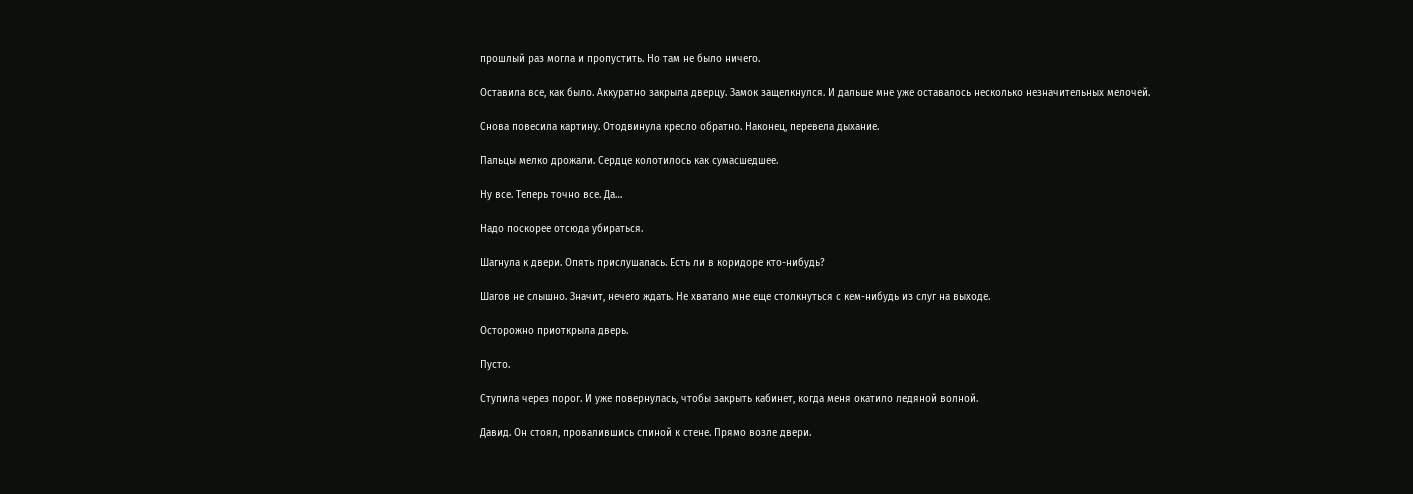прошлый раз могла и пропустить. Но там не было ничего.

Оставила все, как было. Аккуратно закрыла дверцу. Замок защелкнулся. И дальше мне уже оставалось несколько незначительных мелочей.

Снова повесила картину. Отодвинула кресло обратно. Наконец, перевела дыхание.

Пальцы мелко дрожали. Сердце колотилось как сумасшедшее.

Ну все. Теперь точно все. Да…

Надо поскорее отсюда убираться.

Шагнула к двери. Опять прислушалась. Есть ли в коридоре кто-нибудь?

Шагов не слышно. Значит, нечего ждать. Не хватало мне еще столкнуться с кем-нибудь из слуг на выходе.

Осторожно приоткрыла дверь.

Пусто.

Ступила через порог. И уже повернулась, чтобы закрыть кабинет, когда меня окатило ледяной волной.

Давид. Он стоял, провалившись спиной к стене. Прямо возле двери.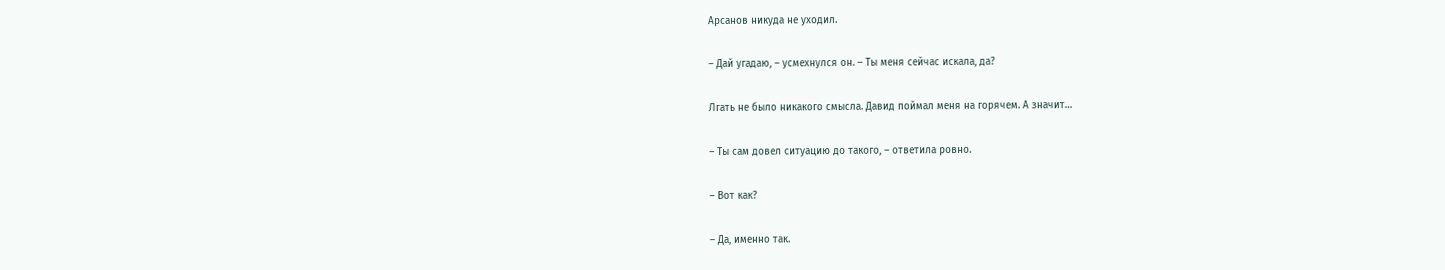Арсанов никуда не уходил.

– Дай угадаю, – усмехнулся он. – Ты меня сейчас искала, да?

Лгать не было никакого смысла. Давид поймал меня на горячем. А значит…

– Ты сам довел ситуацию до такого, – ответила ровно.

– Вот как?

– Да, именно так.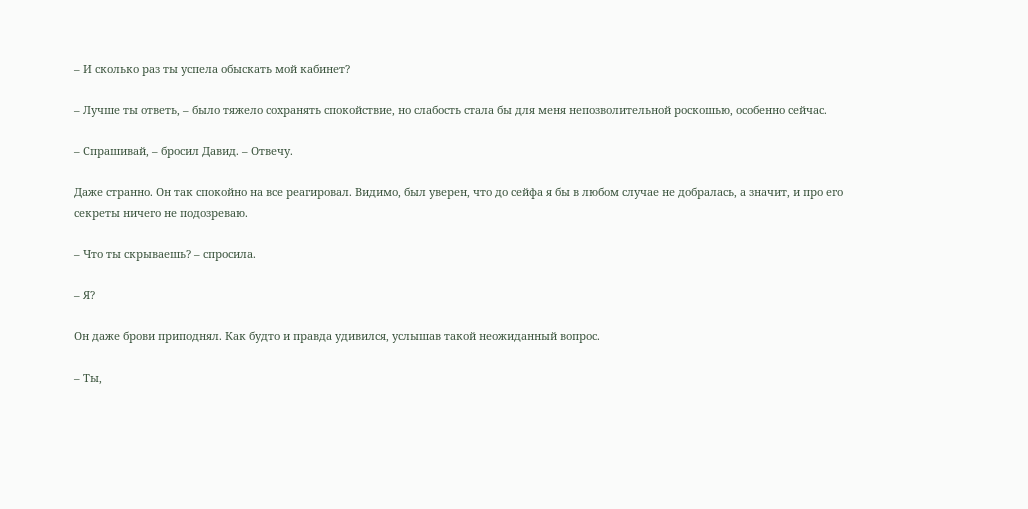– И сколько раз ты успела обыскать мой кабинет?

– Лучше ты ответь, – было тяжело сохранять спокойствие, но слабость стала бы для меня непозволительной роскошью, особенно сейчас.

– Спрашивай, – бросил Давид. – Отвечу.

Даже странно. Он так спокойно на все реагировал. Видимо, был уверен, что до сейфа я бы в любом случае не добралась, а значит, и про его секреты ничего не подозреваю.

– Что ты скрываешь? – спросила.

– Я?

Он даже брови приподнял. Как будто и правда удивился, услышав такой неожиданный вопрос.

– Ты,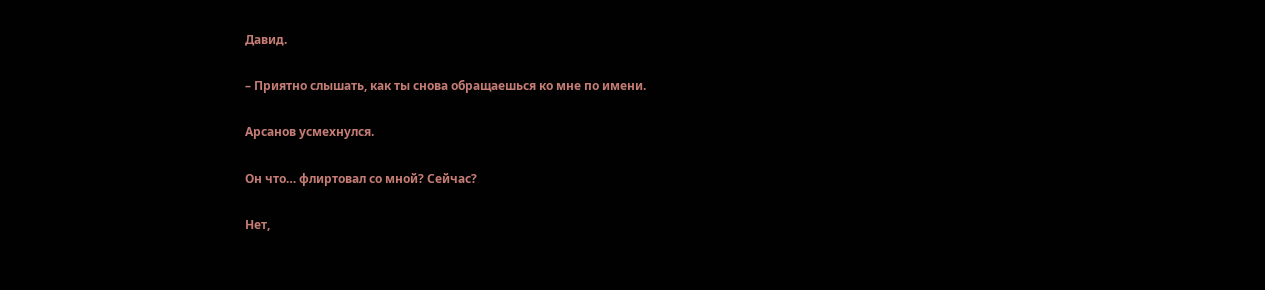Давид.

– Приятно слышать, как ты снова обращаешься ко мне по имени.

Арсанов усмехнулся.

Он что… флиртовал со мной? Сейчас?

Нет,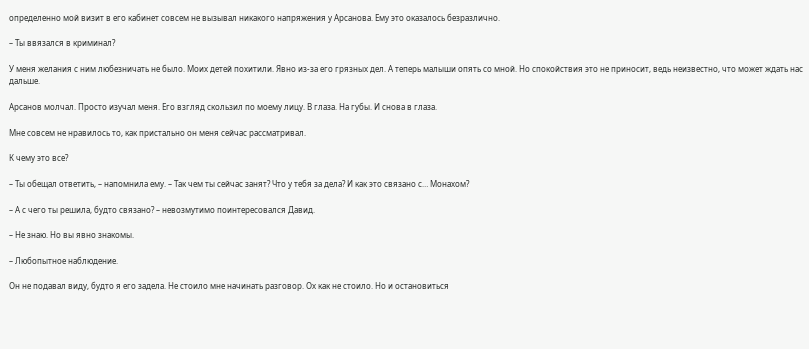определенно мой визит в его кабинет совсем не вызывал никакого напряжения у Арсанова. Ему это оказалось безразлично.

– Ты ввязался в криминал?

У меня желания с ним любезничать не было. Моих детей похитили. Явно из-за его грязных дел. А теперь малыши опять со мной. Но спокойствия это не приносит, ведь неизвестно, что может ждать нас дальше.

Арсанов молчал. Просто изучал меня. Его взгляд скользил по моему лицу. В глаза. На губы. И снова в глаза.

Мне совсем не нравилось то, как пристально он меня сейчас рассматривал.

К чему это все?

– Ты обещал ответить, – напомнила ему. – Так чем ты сейчас занят? Что у тебя за дела? И как это связано с… Монахом?

– А с чего ты решила, будто связано? – невозмутимо поинтересовался Давид.

– Не знаю. Но вы явно знакомы.

– Любопытное наблюдение.

Он не подавал виду, будто я его задела. Не стоило мне начинать разговор. Ох как не стоило. Но и остановиться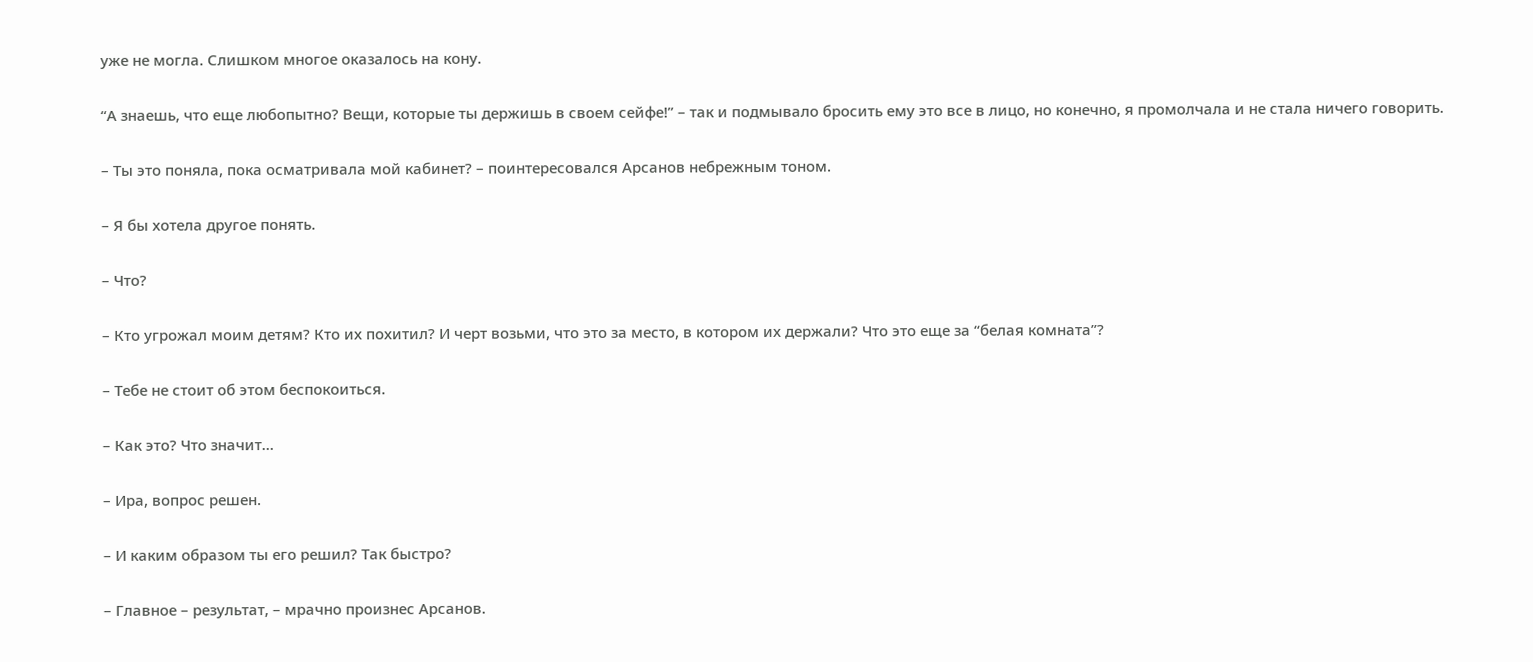уже не могла. Слишком многое оказалось на кону.

“А знаешь, что еще любопытно? Вещи, которые ты держишь в своем сейфе!” – так и подмывало бросить ему это все в лицо, но конечно, я промолчала и не стала ничего говорить.

– Ты это поняла, пока осматривала мой кабинет? – поинтересовался Арсанов небрежным тоном.

– Я бы хотела другое понять.

– Что?

– Кто угрожал моим детям? Кто их похитил? И черт возьми, что это за место, в котором их держали? Что это еще за “белая комната”?

– Тебе не стоит об этом беспокоиться.

– Как это? Что значит…

– Ира, вопрос решен.

– И каким образом ты его решил? Так быстро?

– Главное – результат, – мрачно произнес Арсанов.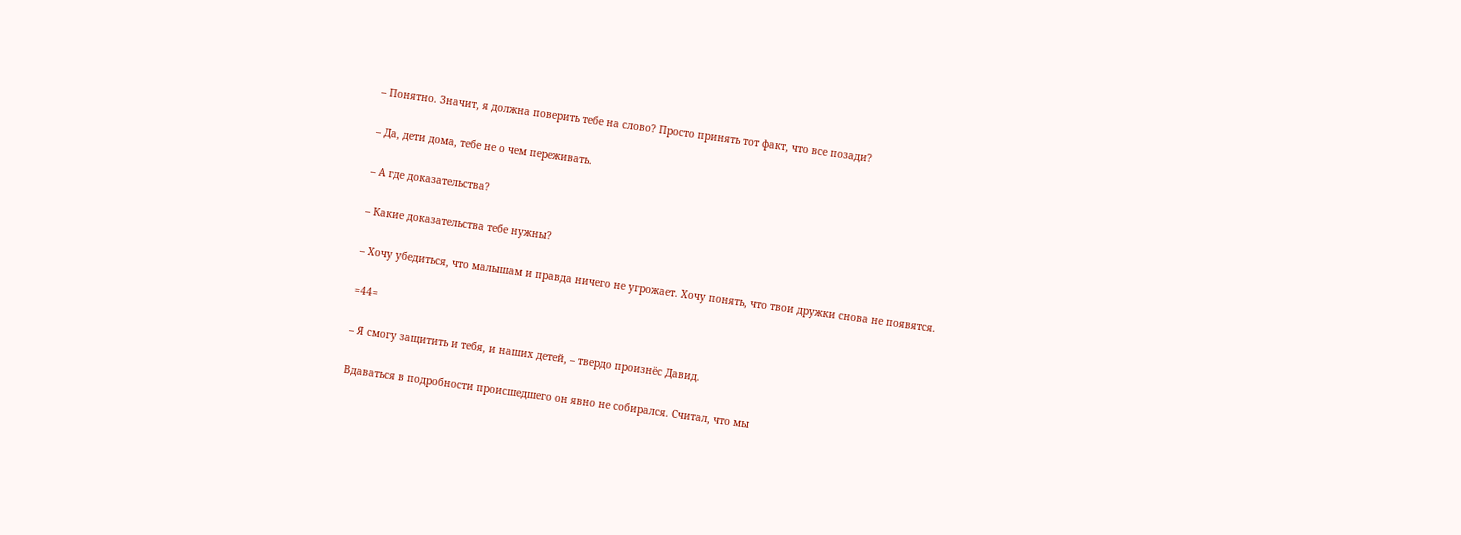– Понятно. Значит, я должна поверить тебе на слово? Просто принять тот факт, что все позади?

– Да, дети дома, тебе не о чем переживать.

– А где доказательства?

– Какие доказательства тебе нужны?

– Хочу убедиться, что малышам и правда ничего не угрожает. Хочу понять, что твои дружки снова не появятся.

=44=

– Я смогу защитить и тебя, и наших детей, – твердо произнёс Давид.

Вдаваться в подробности происшедшего он явно не собирался. Считал, что мы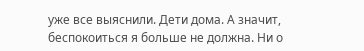уже все выяснили. Дети дома. А значит, беспокоиться я больше не должна. Ни о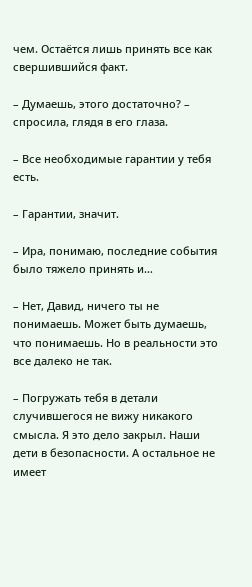чем. Остаётся лишь принять все как свершившийся факт.

– Думаешь, этого достаточно? – спросила, глядя в его глаза.

– Все необходимые гарантии у тебя есть.

– Гарантии, значит.

– Ира, понимаю, последние события было тяжело принять и…

– Нет, Давид, ничего ты не понимаешь. Может быть думаешь, что понимаешь. Но в реальности это все далеко не так.

– Погружать тебя в детали случившегося не вижу никакого смысла. Я это дело закрыл. Наши дети в безопасности. А остальное не имеет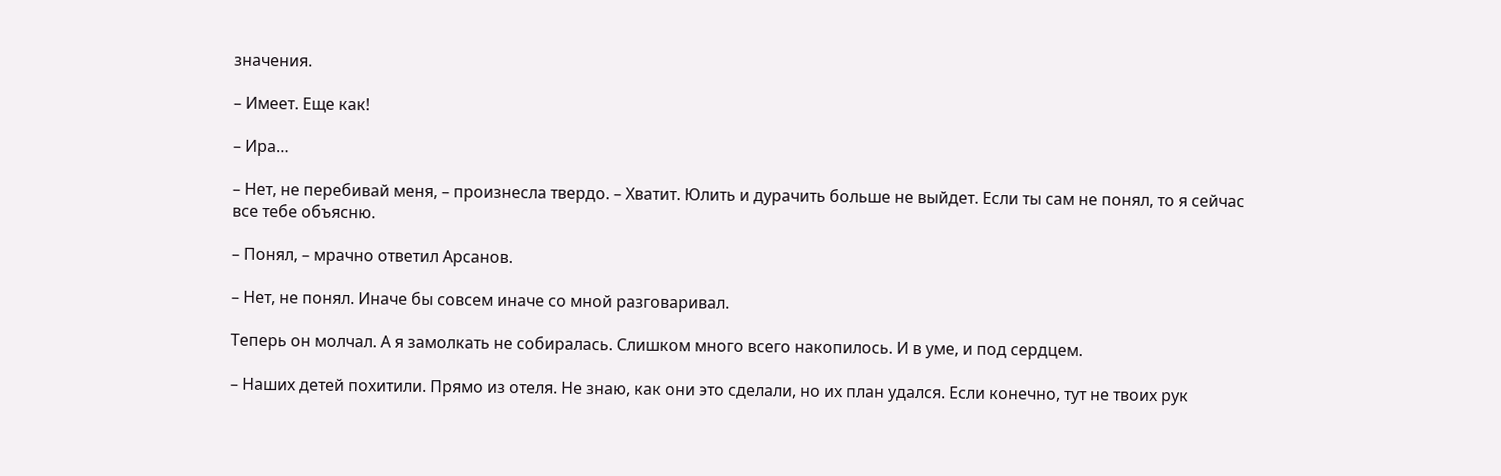значения.

– Имеет. Еще как!

– Ира…

– Нет, не перебивай меня, – произнесла твердо. – Хватит. Юлить и дурачить больше не выйдет. Если ты сам не понял, то я сейчас все тебе объясню.

– Понял, – мрачно ответил Арсанов.

– Нет, не понял. Иначе бы совсем иначе со мной разговаривал.

Теперь он молчал. А я замолкать не собиралась. Слишком много всего накопилось. И в уме, и под сердцем.

– Наших детей похитили. Прямо из отеля. Не знаю, как они это сделали, но их план удался. Если конечно, тут не твоих рук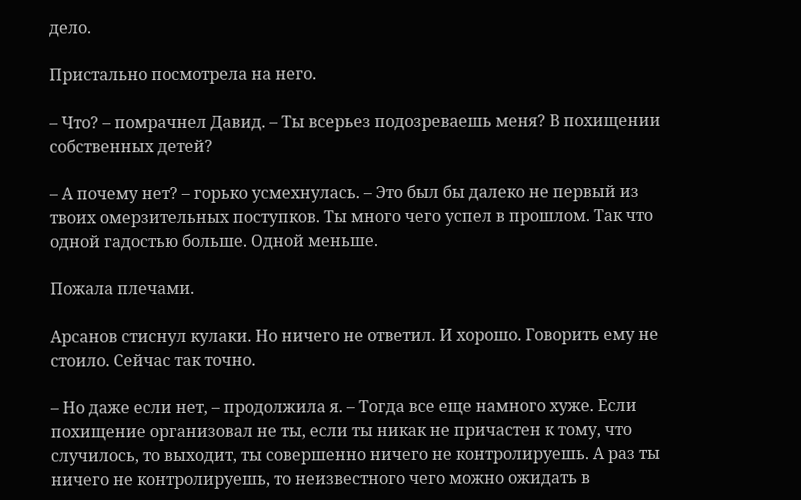дело.

Пристально посмотрела на него.

– Что? – помрачнел Давид. – Ты всерьез подозреваешь меня? В похищении собственных детей?

– А почему нет? – горько усмехнулась. – Это был бы далеко не первый из твоих омерзительных поступков. Ты много чего успел в прошлом. Так что одной гадостью больше. Одной меньше.

Пожала плечами.

Арсанов стиснул кулаки. Но ничего не ответил. И хорошо. Говорить ему не стоило. Сейчас так точно.

– Но даже если нет, – продолжила я. – Тогда все еще намного хуже. Если похищение организовал не ты, если ты никак не причастен к тому, что случилось, то выходит, ты совершенно ничего не контролируешь. А раз ты ничего не контролируешь, то неизвестного чего можно ожидать в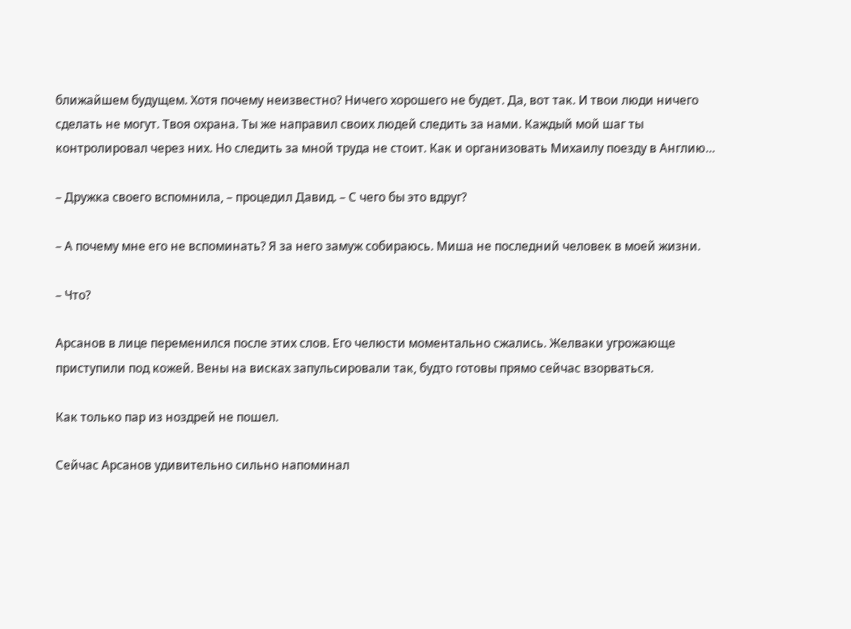ближайшем будущем. Хотя почему неизвестно? Ничего хорошего не будет. Да, вот так. И твои люди ничего сделать не могут. Твоя охрана. Ты же направил своих людей следить за нами. Каждый мой шаг ты контролировал через них. Но следить за мной труда не стоит. Как и организовать Михаилу поезду в Англию…

– Дружка своего вспомнила, – процедил Давид. – С чего бы это вдруг?

– А почему мне его не вспоминать? Я за него замуж собираюсь. Миша не последний человек в моей жизни.

– Что?

Арсанов в лице переменился после этих слов. Его челюсти моментально сжались. Желваки угрожающе приступили под кожей. Вены на висках запульсировали так, будто готовы прямо сейчас взорваться.

Как только пар из ноздрей не пошел.

Сейчас Арсанов удивительно сильно напоминал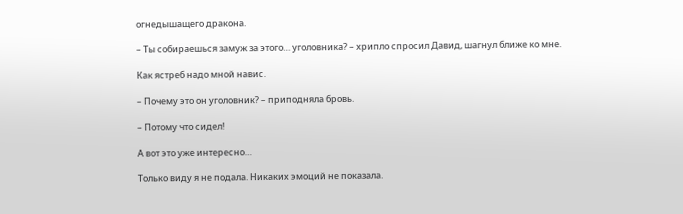огнедышащего дракона.

– Ты собираешься замуж за этого… уголовника? – хрипло спросил Давид, шагнул ближе ко мне.

Как ястреб надо мной навис.

– Почему это он уголовник? – приподняла бровь.

– Потому что сидел!

А вот это уже интересно…

Только виду я не подала. Никаких эмоций не показала.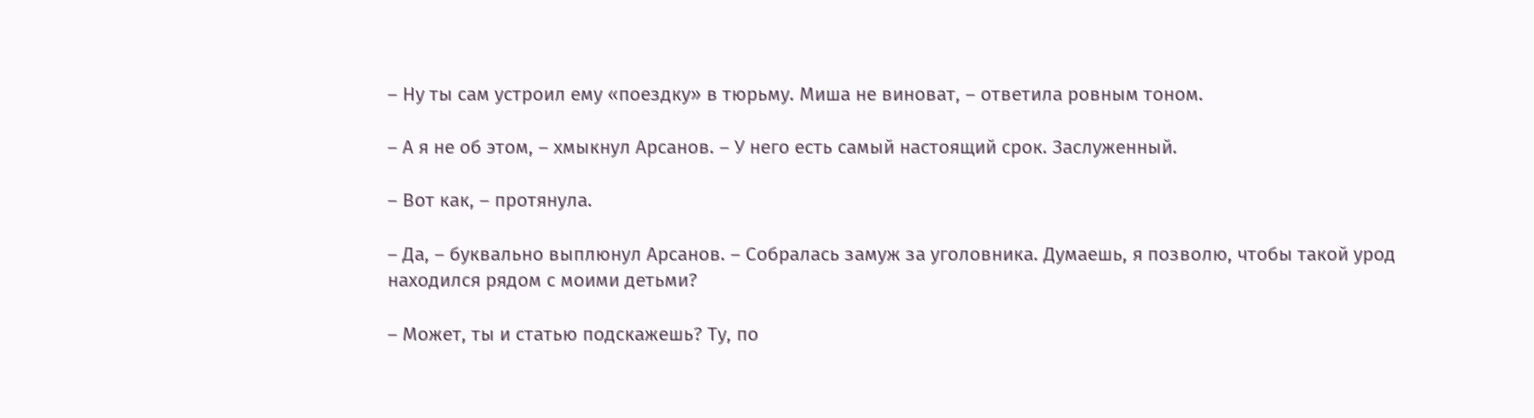– Ну ты сам устроил ему «поездку» в тюрьму. Миша не виноват, – ответила ровным тоном.

– А я не об этом, – хмыкнул Арсанов. – У него есть самый настоящий срок. Заслуженный.

– Вот как, – протянула.

– Да, – буквально выплюнул Арсанов. – Собралась замуж за уголовника. Думаешь, я позволю, чтобы такой урод находился рядом с моими детьми?

– Может, ты и статью подскажешь? Ту, по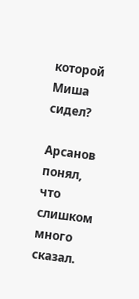которой Миша сидел?

Арсанов понял, что слишком много сказал.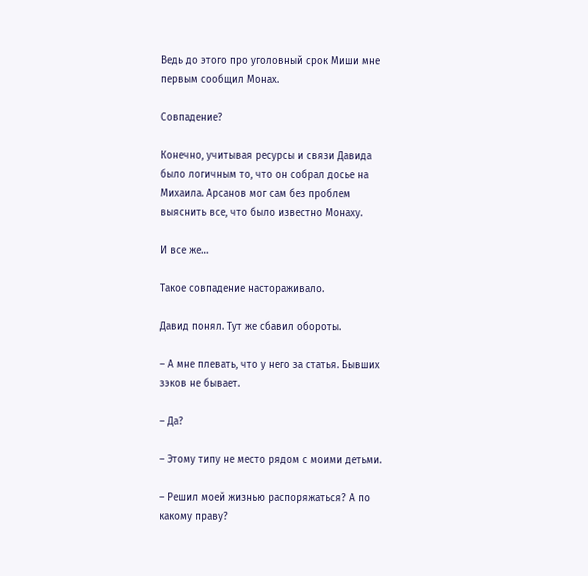Ведь до этого про уголовный срок Миши мне первым сообщил Монах.

Совпадение?

Конечно, учитывая ресурсы и связи Давида было логичным то, что он собрал досье на Михаила. Арсанов мог сам без проблем выяснить все, что было известно Монаху.

И все же…

Такое совпадение настораживало.

Давид понял. Тут же сбавил обороты.

– А мне плевать, что у него за статья. Бывших зэков не бывает.

– Да?

– Этому типу не место рядом с моими детьми.

– Решил моей жизнью распоряжаться? А по какому праву?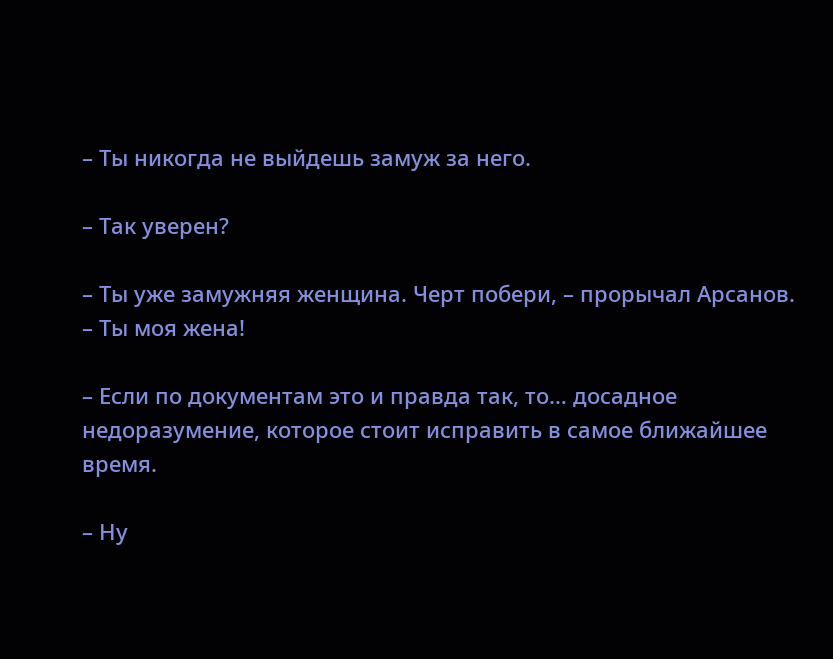– Ты никогда не выйдешь замуж за него.

– Так уверен?

– Ты уже замужняя женщина. Черт побери, – прорычал Арсанов. – Ты моя жена!

– Если по документам это и правда так, то… досадное недоразумение, которое стоит исправить в самое ближайшее время.

– Ну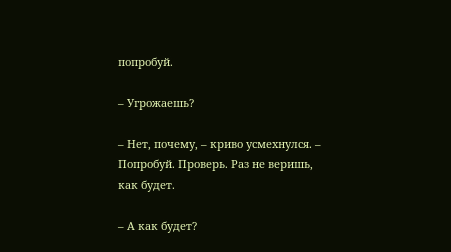попробуй.

– Угрожаешь?

– Нет, почему, – криво усмехнулся. – Попробуй. Проверь. Раз не веришь, как будет.

– А как будет?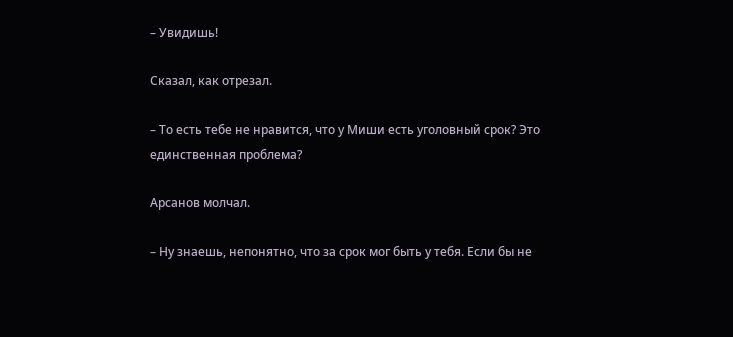– Увидишь!

Сказал, как отрезал.

– То есть тебе не нравится, что у Миши есть уголовный срок? Это единственная проблема?

Арсанов молчал.

– Ну знаешь, непонятно, что за срок мог быть у тебя. Если бы не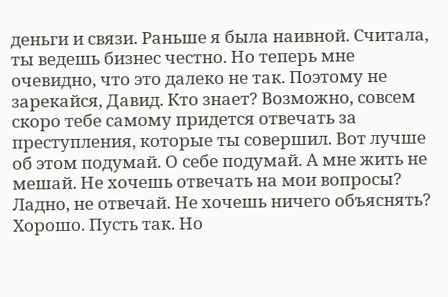деньги и связи. Раньше я была наивной. Считала, ты ведешь бизнес честно. Но теперь мне очевидно, что это далеко не так. Поэтому не зарекайся, Давид. Кто знает? Возможно, совсем скоро тебе самому придется отвечать за преступления, которые ты совершил. Вот лучше об этом подумай. О себе подумай. А мне жить не мешай. Не хочешь отвечать на мои вопросы? Ладно, не отвечай. Не хочешь ничего объяснять? Хорошо. Пусть так. Но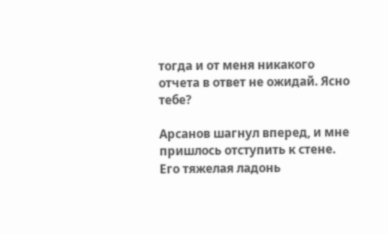тогда и от меня никакого отчета в ответ не ожидай. Ясно тебе?

Арсанов шагнул вперед, и мне пришлось отступить к стене. Его тяжелая ладонь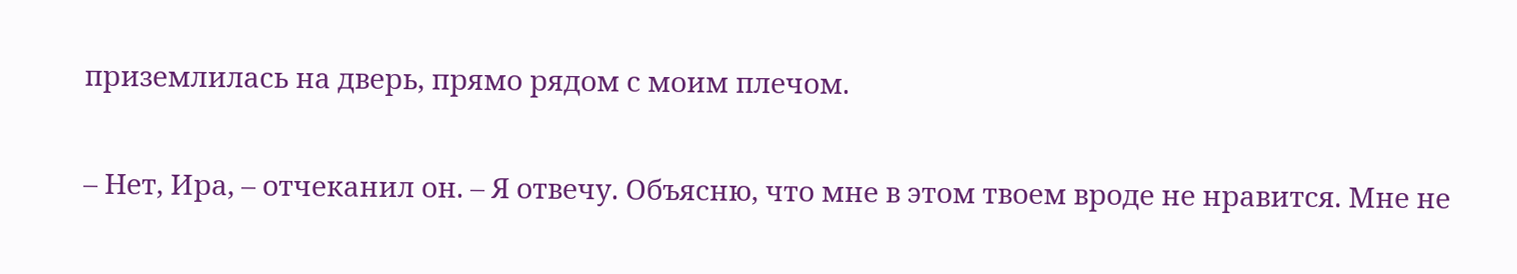приземлилась на дверь, прямо рядом с моим плечом.

– Нет, Ира, – отчеканил он. – Я отвечу. Объясню, что мне в этом твоем вроде не нравится. Мне не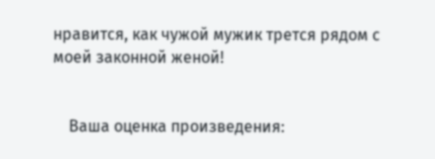нравится, как чужой мужик трется рядом с моей законной женой!


    Ваша оценка произведения: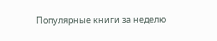Популярные книги за неделю